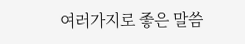여러가지로 좋은 말씀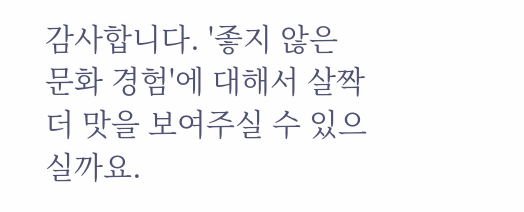감사합니다. '좋지 않은 문화 경험'에 대해서 살짝 더 맛을 보여주실 수 있으실까요.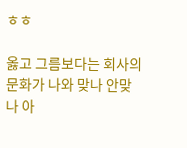ㅎㅎ

옳고 그름보다는 회사의 문화가 나와 맞나 안맞나 아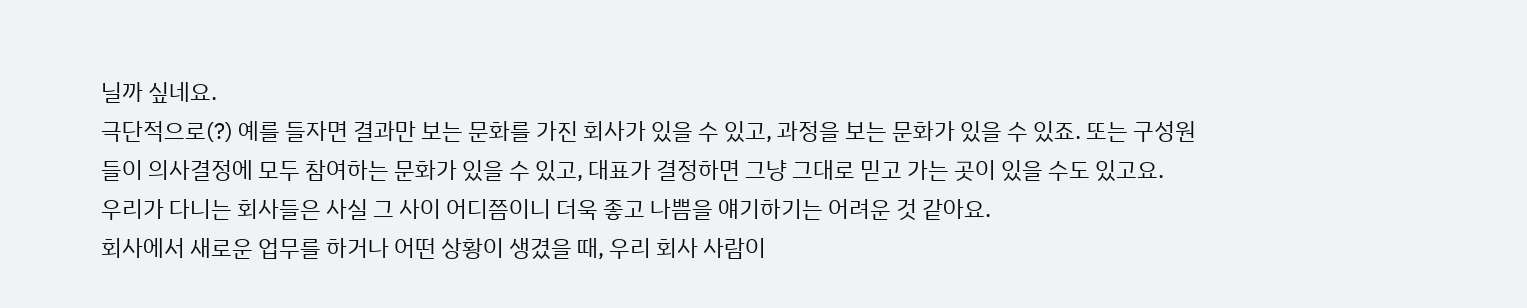닐까 싶네요.
극단적으로(?) 예를 들자면 결과만 보는 문화를 가진 회사가 있을 수 있고, 과정을 보는 문화가 있을 수 있죠. 또는 구성원들이 의사결정에 모두 참여하는 문화가 있을 수 있고, 대표가 결정하면 그냥 그대로 믿고 가는 곳이 있을 수도 있고요.
우리가 다니는 회사들은 사실 그 사이 어디쯤이니 더욱 좋고 나쁨을 얘기하기는 어려운 것 같아요.
회사에서 새로운 업무를 하거나 어떤 상황이 생겼을 때, 우리 회사 사람이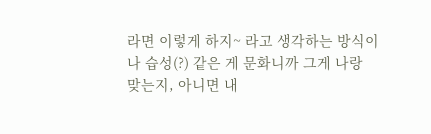라면 이렇게 하지~ 라고 생각하는 방식이나 습성(?) 같은 게 문화니까 그게 나랑 맞는지, 아니면 내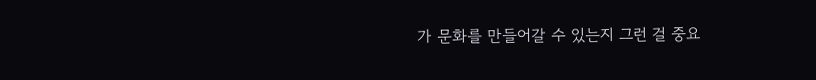가 문화를 만들어갈 수 있는지 그런 걸 중요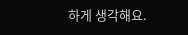하게 생각해요.